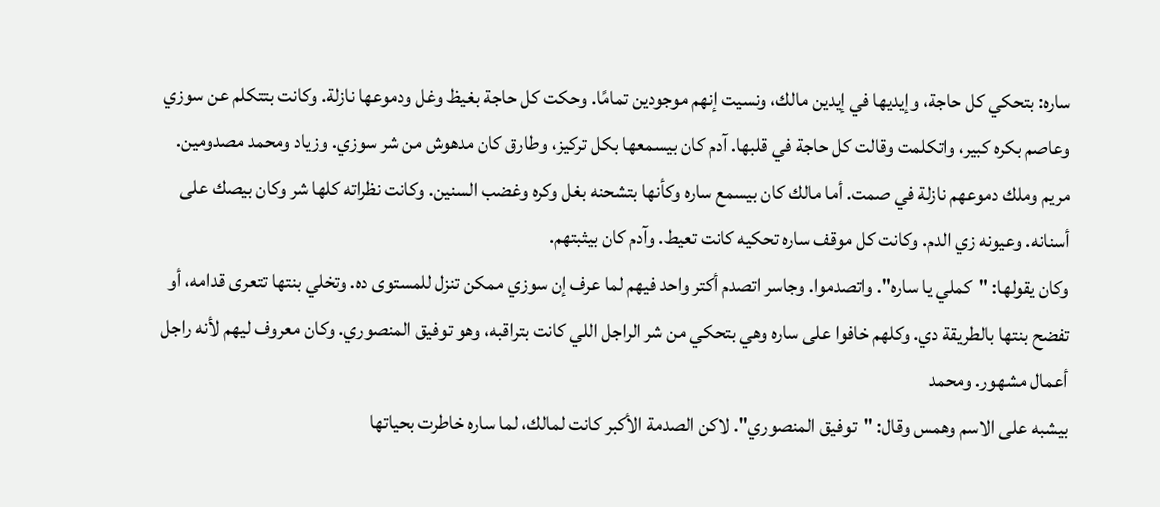ساره: بتحكي كل حاجة، وإيديها في إيدين مالك، ونسيت إنهم موجودين تمامًا. وحكت كل حاجة بغيظ وغل ودموعها نازلة. وكانت بتتكلم عن سوزي وعاصم بكره كبير، واتكلمت وقالت كل حاجة في قلبها. آدم كان بيسمعها بكل تركيز، وطارق كان مدهوش من شر سوزي. وزياد ومحمد مصدومين. مريم وملك دموعهم نازلة في صمت. أما مالك كان بيسمع ساره وكأنها بتشحنه بغل وكره وغضب السنين. وكانت نظراته كلها شر وكان بيصك على أسنانه. وعيونه زي الدم. وكانت كل موقف ساره تحكيه كانت تعيط. وآدم كان بيثبتهم.
وكان يقولها: "كملي يا ساره". واتصدموا. وجاسر اتصدم أكتر واحد فيهم لما عرف إن سوزي ممكن تنزل للمستوى ده. وتخلي بنتها تتعرى قدامه، أو تفضح بنتها بالطريقة دي. وكلهم خافوا على ساره وهي بتحكي من شر الراجل اللي كانت بتراقبه، وهو توفيق المنصوري. وكان معروف ليهم لأنه راجل أعمال مشهور. ومحمد
بيشبه على الاسم وهمس وقال: "توفيق المنصوري". لاكن الصدمة الأكبر كانت لمالك، لما ساره خاطرت بحياتها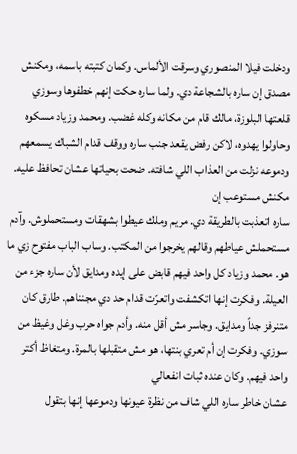ودخلت فيلا المنصوري وسرقت الألماس. وكمان كتبته باسمه، ومكنش مصدق إن ساره بالشجاعة دي. ولما ساره حكت إنهم خطفوها وسوزي قلعتها البلوزة، مالك قام من مكانه وكله غضب. ومحمد وزياد مسكوه وحاولوا يهدوه، لاكن رفض يقعد جنب ساره ووقف قدام الشباك يسمعهم ودموعه نزلت من العذاب اللي شافته. ضحت بحياتها عشان تحافظ عليه. مكنش مستوعب إن
ساره اتعذبت بالطريقة دي. مريم وملك عيطوا بشهقات ومستحملوش. وآدم مستحملش عياطهم وقالهم يخرجوا من المكتب. وساب الباب مفتوح زي ما هو. محمد وزياد كل واحد فيهم قابض على إيده ومدايق لأن ساره جزء من العيلة. وفكرت إنها اتكشفت واتعرّت قدام حد دي مجنناهم. طارق كان متنرفز جداً ومدايق. وجاسر مش أقل منه. وأدم جواه حرب وغل وغيظ من سوزي. وفكرت إن أم تعري بنتها، هو مش متقبلها بالمرة. ومتغاظ أكتر واحد فيهم. وكان عنده ثبات انفعالي
عشان خاطر ساره اللي شاف من نظرة عيونها ودموعها إنها بتقول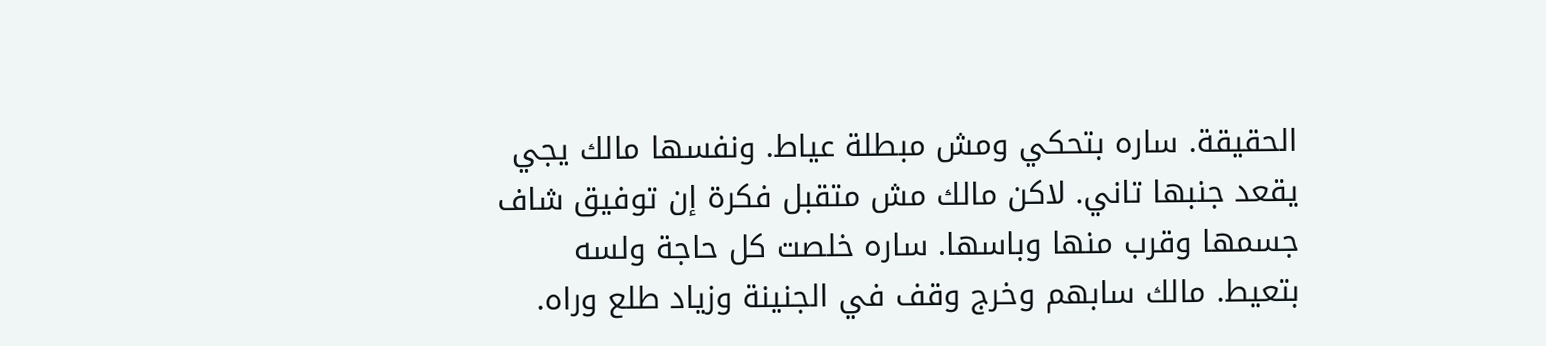الحقيقة. ساره بتحكي ومش مبطلة عياط. ونفسها مالك يجي يقعد جنبها تاني. لاكن مالك مش متقبل فكرة إن توفيق شاف جسمها وقرب منها وباسها. ساره خلصت كل حاجة ولسه بتعيط. مالك سابهم وخرج وقف في الجنينة وزياد طلع وراه.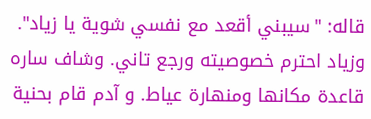قاله: "سيبني أقعد مع نفسي شوية يا زياد". وزياد احترم خصوصيته ورجع تاني. وشاف ساره قاعدة مكانها ومنهارة عياط. و آدم قام بحنية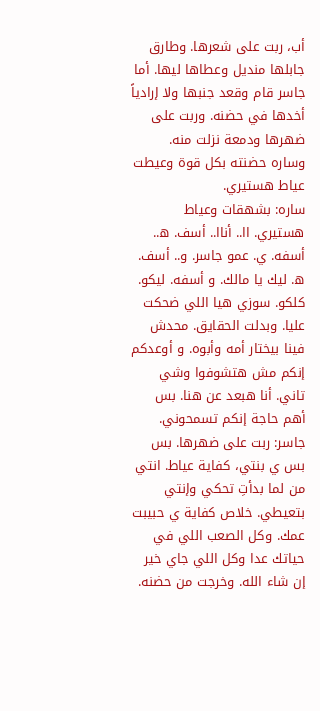أب، ربت على شعرها. وطارق جابلها منديل وعطاها ليها. أما جاسر قام وقعد جنبها ولا إرادياً أخدها في حضنه. وربت على ضهرها ودمعة نزلت منه. وساره حضنته بكل قوة وعيطت عياط هستيري.
ساره: بشهقات وعياط هستيري. اا.. أناا.. أسف. ه.. أسفه. ي. عمو جاسر. و.. أسف. ه. ليك يا مالك. و أسفه. ليكو. كلكو. سوزي هيا اللي ضحكت عليا. وبدلت الحقايق. محدش فينا بيختار أمه وأبوه. و أوعدكم إنكم مش هتشوفوا وشي تاني. أنا هبعد عن هنا. بس أهم حاجة إنكم تسمحوني.
جاسر: ربت على ضهرها. بس بس ي بنتي، كفاية عياط. انتي من لما بدأتِ تحكي وإنتي بتعيطي. خلاص كفاية ي حبيبت عمك. وكل الصعب اللي في حياتك عدا وكل اللي جاي خير إن شاء الله. وخرجت من حضنه.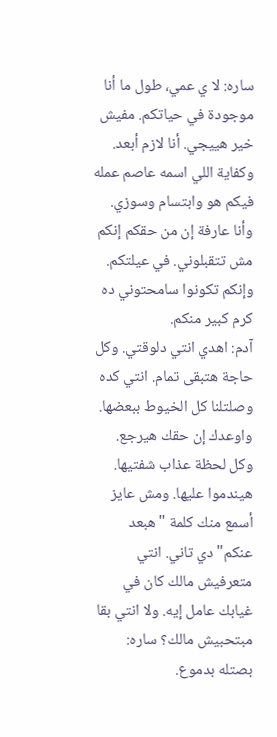ساره: لا ي عمي، طول ما أنا موجودة في حياتكم. مفيش خير هييجي. أنا لازم أبعد. وكفاية اللي اسمه عاصم عمله فيكم هو وابتسام وسوزي. وأنا عارفة إن من حقكم إنكم مش تتقبلوني. في عيلتكم. وإنكم تكونوا سامحتوني ده كرم كبير منكم.
آدم: اهدي انتي دلوقتي. وكل حاجة هتبقى تمام. انتي كده وصلتلنا كل الخيوط ببعضها. واوعدك إن حقك هيرجع. وكل لحظة عذاب شفتيها. هيندموا عليها. ومش عايز أسمع منك كلمة "هبعد عنكم" دي تاني. انتي متعرفيش مالك كان في غيابك عامل إيه. ولا انتي بقا مبتحبيش مالك؟ ساره: بصتله بدموع.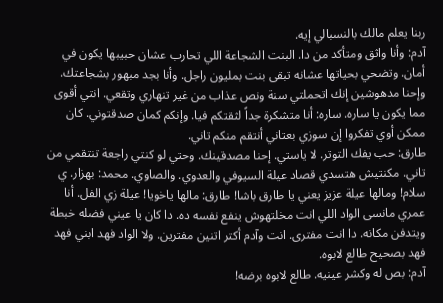ربنا يعلم مالك بالنسبالي إيه.
آدم: وأنا واثق ومتأكد من دا. البنت الشجاعة اللي تحارب عشان حبيبها يكون في أمان. وتضحي بحياتها عشانه تبقى بنت بمليون راجل. وأنا بجد مبهور بشجاعتك. وإحنا مدهوشين إنك اتحملتي سنة ونص عذاب من غير تنهاري وتقعي. انتي أقوى مما يكون يا ساره. ساره: أنا متشكرة جداً لثقتكم فيا. وإنكم كمان صدقتوني. كان ممكن أوي تفكروا إن سوزي بعتاني أنتقم منكم تاني.
طارق: حب يفك التوتر. لا ياستي. إحنا مصدقينك. وحتي لو كنتي راجعة تنتقمي من تاني. مكنتيش هتسدي قصاد عيلة السيوفي والعدوي. والصاوي. محمد: بهزار. ي سلام! ومالها عيلة عزيز يعني يا طارق باشا! طارق: مالها ياخويا! عيلة زي الفل. أنا عمري مانسى الواد اللي انت مخلتهوش ينفع نفسه ده. دا كان يا عيني فضله خبطة ويتدفن مكانه. دا انت مفترى. انت وآدم أكتر اتنين مفترين. ولا الواد فهد ابني فهد فهد بصحيح طالع لابوه.
آدم: بص له وكشر عينيه. طالع لابوه برضه!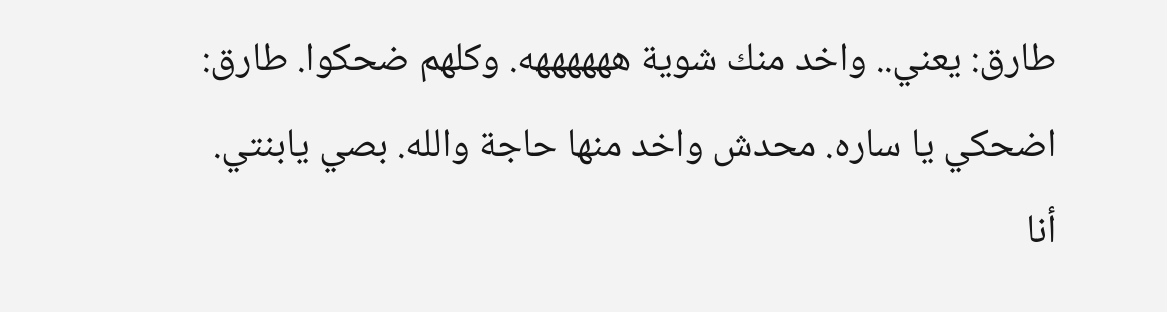طارق: يعني.. واخد منك شوية ههههههه. وكلهم ضحكوا. طارق: اضحكي يا ساره. محدش واخد منها حاجة والله. بصي يابنتي. أنا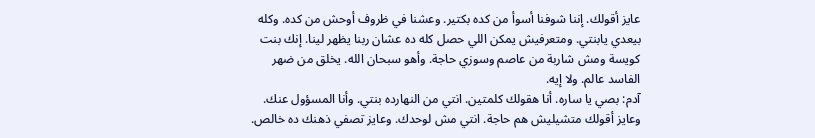عايز أقولك. إننا شوفنا أسوأ من كده بكتير. وعشنا في ظروف أوحش من كده. وكله بيعدي يابنتي. ومتعرفيش يمكن اللي حصل كله ده عشان ربنا يظهر لينا. إنك بنت كويسة ومش شاربة من عاصم وسوزي حاجة. وأهو سبحان الله. يخلق من ضهر الفاسد عالم. ولا إيه.
آدم: بصي يا ساره. أنا هقولك كلمتين. انتي من النهارده بنتي. وأنا المسؤول عنك. وعايز أقولك متشيليش هم حاجة. انتي مش لوحدك. وعايز تصفي ذهنك ده خالص.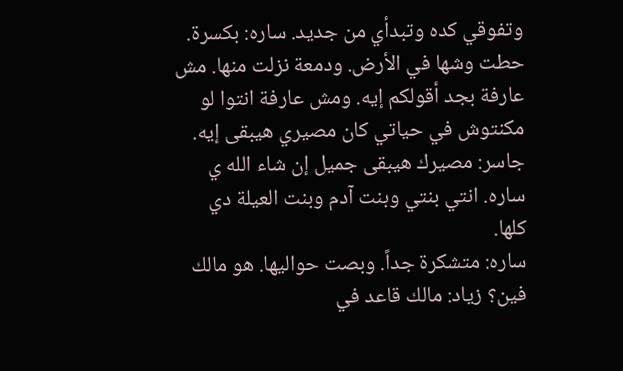وتفوقي كده وتبدأي من جديد. ساره: بكسرة. حطت وشها في الأرض. ودمعة نزلت منها. مش عارفة بجد أقولكم إيه. ومش عارفة انتوا لو مكنتوش في حياتي كان مصيري هيبقى إيه. جاسر: مصيرك هيبقى جميل إن شاء الله ي ساره. انتي بنتي وبنت آدم وبنت العيلة دي كلها.
ساره: متشكرة جداً. وبصت حواليها. هو مالك فين؟ زياد: مالك قاعد في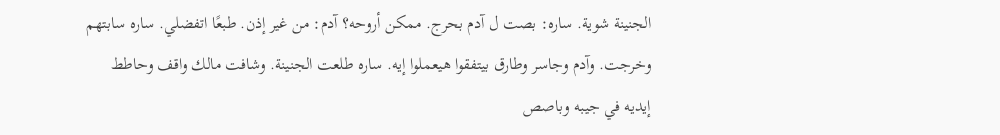الجنينة شوية. ساره: بصت ل آدم بحرج. ممكن أروحه؟ آدم: من غير إذن. طبعًا اتفضلي. ساره سابتهم وخرجت. وآدم وجاسر وطارق بيتفقوا هيعملوا إيه. ساره طلعت الجنينة. وشافت مالك واقف وحاطط إيديه في جيبه وباصص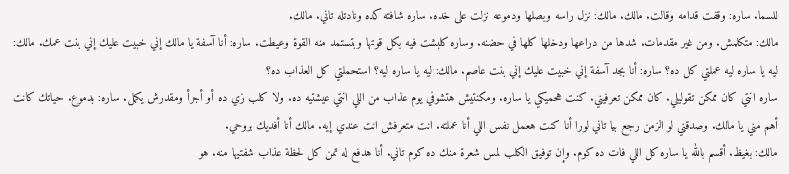للسما. ساره: وقفت قدامه وقالت. مالك. مالك: نزل راسه وبصلها ودموعه نزلت على خده. ساره شافته كده ونادتله تاني. مالك.
مالك: متكلمش. ومن غير مقدمات. شدها من دراعها ودخلها كلها في حضنه. وساره كلبشت فيه بكل قوتها وبتستمد منه القوة وعيطت. ساره: أنا آسفة يا مالك إني خبيت عليك إني بنت عمك. مالك: ليه يا ساره ليه عملتي كل ده؟ ساره: أنا بجد آسفة إني خبيت عليك إني بنت عاصم. مالك: ليه يا ساره ليه؟ استحملتي كل العذاب ده؟
ساره انتي كان ممكن تقوليلي. كان ممكن تعرفيني. كنت هحميكي يا ساره. ومكنتيش هتشوفي يوم عذاب من اللي انتي عيشتيه ده. ولا كلب زي ده أو أجرأ ومقدرش يكمل. ساره: بدموع. حياتك كانت أهم مني يا مالك. وصدقني لو الزمن رجع بيا تاني لورا أنا كنت هعمل نفس اللي أنا عملته. انت متعرفش انت عندي إيه. مالك أنا أفديك بروحي.
مالك: بغيظ. أقسم بالله يا ساره كل اللي فات ده كوم. وإن توفيق الكلب لمس شعرة منك ده كوم تاني. أنا هدفع له تمن كل لحظة عذاب شفتيها منه. هو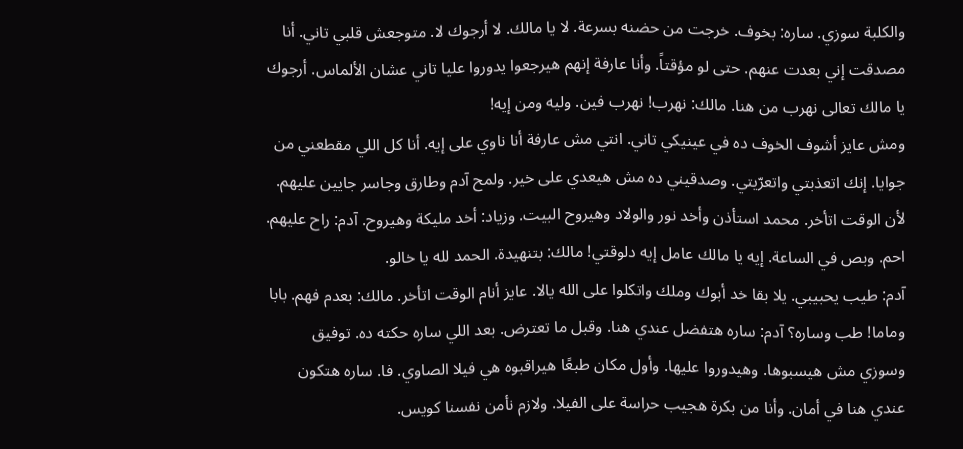والكلبة سوزي. ساره: بخوف. خرجت من حضنه بسرعة. لا يا مالك. لا أرجوك لا. متوجعش قلبي تاني. أنا مصدقت إني بعدت عنهم. حتى لو مؤقتاً. وأنا عارفة إنهم هيرجعوا يدوروا عليا تاني عشان الألماس. أرجوك يا مالك تعالى نهرب من هنا. مالك: نهرب! نهرب فين. وليه ومن إيه!
ومش عايز أشوف الخوف ده في عينيكي تاني. انتي مش عارفة أنا ناوي على إيه. أنا كل اللي مقطعني من جوايا. إنك اتعذبتي واتعرّيتي. وصدقيني ده مش هيعدي على خير. ولمح آدم وطارق وجاسر جايين عليهم. لأن الوقت اتأخر. محمد استأذن وأخد نور والولاد وهيروح البيت. وزياد: أخد مليكة وهيروح. آدم: راح عليهم. احم. وبص في الساعة. إيه يا مالك عامل إيه دلوقتي! مالك: بتنهيدة. الحمد لله يا خالو.
آدم: طيب يحبيبي. يلا بقا خد أبوك وملك واتكلوا على الله يالا. عايز أنام الوقت اتأخر. مالك: بعدم فهم. بابا وماما! طب وساره؟ آدم: ساره هتفضل عندي هنا. وقبل ما تعترض. بعد اللي ساره حكته ده. توفيق وسوزي مش هيسبوها. وهيدوروا عليها. وأول مكان طبعًا هيراقبوه هي فيلا الصاوي. فا. ساره هتكون عندي هنا في أمان. وأنا من بكرة هجيب حراسة على الفيلا. ولازم نأمن نفسنا كويس.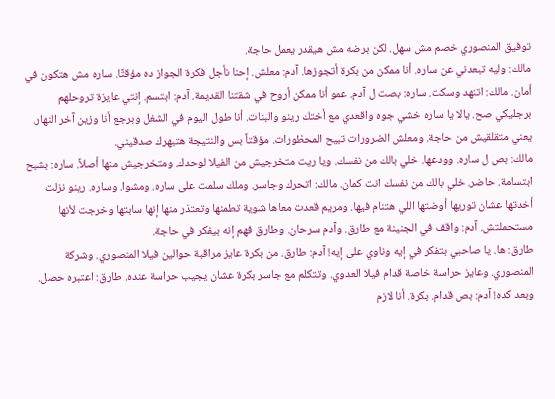توفيق المنصوري خصم مش سهل. لكن برضه مش هيقدر يعمل حاجة.
مالك: وليه تبعدني عن ساره. أنا ممكن من بكرة أتجوزها. آدم: معلش. إحنا نأجل فكرة الجواز ده مؤقتًا. ساره مش هتكون في أمان. مالك: اتنهد وسكت. ساره: بصت ل آدم. عمو أنا ممكن أروح في شقتنا القديمة. آدم: ابتسم. إنتي عايزة تروحلهم برجليكي صح. يالا يا ساره خشي جوه واقعدي مع أختك رينو والبنات. أنا طول اليوم في الشغل وبرجع أنا وزين آخر النهار. يعني متقلقيش من حاجة. ومعلش الضرورات تبيح المحظورات. مؤقتاً بس والنتيجة هتبهرك صدقيني.
مالك: بص ل ساره. وودعها. خلي بالك من نفسك. ويا ريت متخرجيش من الفيلا لوحدك. ومتخرجيش منها أصلاً. ساره: بشبح ابتسامة. حاضر. خلي بالك من نفسك انت كمان. مالك: اتحرك وجاسر. وملك سلمت على ساره. ومشوا. وساره. رينو نزلت أخدتها عشان توريها أوضتها اللي هتنام فيها. ومريم قعدت معاها شوية تطمنها وتعتذر منها إنها سابتها وخرجت لأنها مستحملتش. آدم: واقف في الجنينة مع طارق. وآدم سرحان. وطارق فهم إنه بيفكر في حاجة.
طارق: ها. يا صاحبي بتفكر في إيه وناوي على إيه! آدم: طارق. من بكرة عايز مراقبة حوالين فيلا المنصوري. وشركة المنصوري. وعايز حراسة خاصة قدام فيلا العدوي. وتتكلم مع جاسر بكرة عشان يجيب حراسة عنده. طارق: اعتبره حصل. وبعد كده! آدم: بص قدام. بكرة. أنا لازم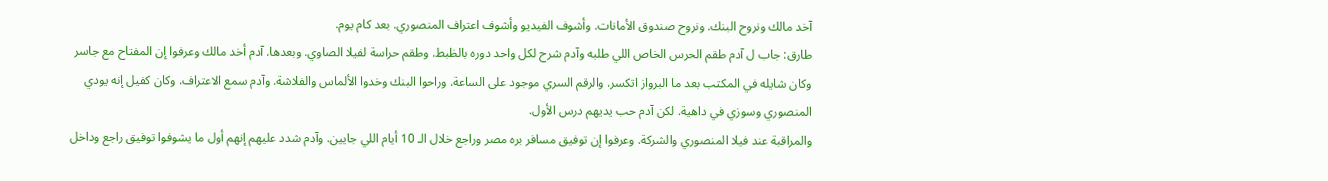آخد مالك ونروح البنك. ونروح صندوق الأمانات. وأشوف الفيديو وأشوف اعتراف المنصوري. بعد كام يوم.
طارق: جاب ل آدم طقم الحرس الخاص اللي طلبه وآدم شرح لكل واحد دوره بالظبط. وطقم حراسة لفيلا الصاوي. وبعدها. آدم أخد مالك وعرفوا إن المفتاح مع جاسر وكان شايله في المكتب بعد ما البرواز اتكسر. والرقم السري موجود على الساعة. وراحوا البنك وخدوا الألماس والفلاشة. وآدم سمع الاعتراف. وكان كفيل إنه يودي المنصوري وسوزي في داهية. لكن آدم حب يديهم درس الأول.
والمراقبة عند فيلا المنصوري والشركة. وعرفوا إن توفيق مسافر بره مصر وراجع خلال الـ 10 أيام اللي جايين. وآدم شدد عليهم إنهم أول ما يشوفوا توفيق راجع وداخل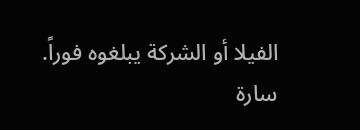الفيلا أو الشركة يبلغوه فوراً. سارة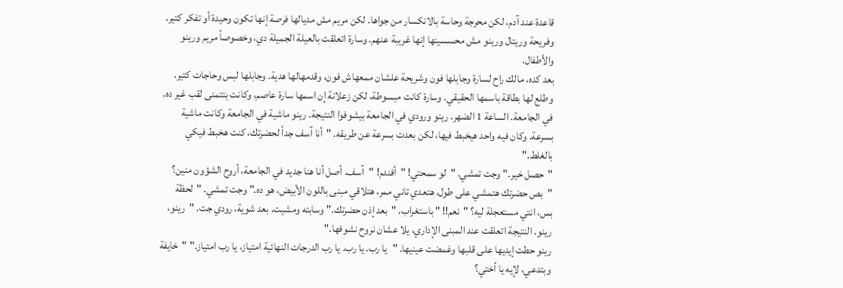قاعدة عند آدم، لكن محرجة وحاسة بالانكسار من جواها. لكن مريم مش مديالها فرصة إنها تكون وحيدة أو تفكر كتير. وفريحة وريتال ورينو مش محسسينها إنها غريبة عنهم. وسارة اتعلقت بالعيلة الجميلة دي، وخصوصاً مريم ورينو والأطفال.
بعد كده، مالك راح لسارة وجابلها فون وشريحة علشان ممعهاش فون، وقدمهالها هدية. وجابلها لبس وحاجات كتير. وطلع لها بطاقة باسمها الحقيقي. وسارة كانت مبسوطة، لكن زعلانة إن اسمها سارة عاصم، وكانت بتتمنى لقب غير ده. في الجامعة. الساعة 1 الضهر. رينو ورودي في الجامعة بيشوفوا النتيجة. رينو ماشية في الجامعة وكانت ماشية بسرعة. وكان فيه واحد هيخبط فيها، لكن بعدت بسرعة عن طريقه. "أنا آسف جداً لحضرتك، كنت هخبط فيكي بالغلط."
"حصل خير." وجت تمشي. "لو سمحتي! "أفندم! "آسف. أصل أنا هنا جديد في الجامعة، أروح الشؤون منين؟ "بص حضرتك هتمشي على طول، هتعدي تاني ممر، هتلاقي مبنى باللون الأبيض، هو ده." وجت تمشي. "لحظة بس، انتي مستعجلة ليه؟ "نعم!! " باستغراب. "بعد إذن حضرتك." وسابته ومشيت. بعد شوية، رودي جت. "رينو، رينو. النتيجة اتعلقت عند المبنى الإداري، يلا عشان نروح نشوفها."
رينو حطت إيديها على قلبها وغمضت عينيها. "يا رب. يا رب. يا رب الدرجات النهائية امتياز، يا رب امتياز." "خايفة وبتدعي، لإيه يا أختي؟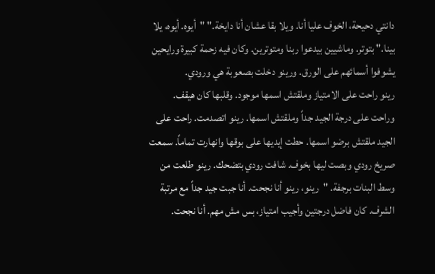دانتي دحيحة، الخوف عليا أنا. ويلا بقا عشان أنا دايخة." "أيوه. أيوه، يلا بينا." بتوتر. وماشيين بيدعوا ربنا ومتوترين. وكان فيه زحمة كبيرة ورايحين يشوفوا أسمائهم على الورق. ورينو دخلت بصعوبة هي ورودي.
رينو راحت على الامتياز وملقتش اسمها موجود. وقلبها كان هيقف. وراحت على درجة الجيد جداً وملقتش اسمها. رينو اتصدمت. راحت على الجيد ملقتش برضو اسمها. حطت إيديها على بوقها وانهارت تماماً. سمعت صريخ رودي وبصت ليها بخوف. شافت رودي بتضحك. رينو طلعت من وسط البنات برجفة. "رينو، رينو أنا نجحت. أنا جبت جيد جداً مع مرتبة الشرف. كان فاضل درجتين وأجيب امتياز، بس مش مهم. أنا نجحت.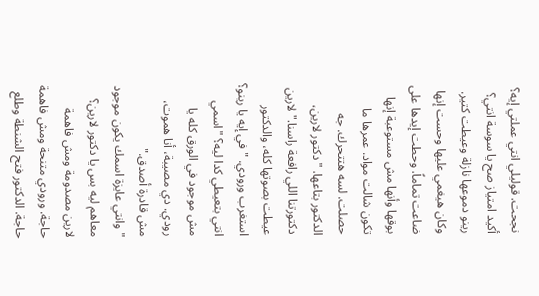نجحت. قوليلي انتي عملتي إيه؟
أكيد امتياز صح يا سوسة انتي؟ رينو دموعها نازلة وعيطت كتير. وكان هيغمي عليها وحست إنها ضاعت تماماً. وحطت إيدها على بوقها وأنها مش مستوعبة إنها تكون شالت مواد. عمرها ما حصلت. لسه هتتحرك. جه الدكتور بتاعها. "دكتور لارين، دكتورتنا اللي رافعة راسنا." لارين عيطت بصوتها كله، والدكتور استغرب ورودي. "في إيه يا رينو؟ انتي بتعيطي كدا ليه؟ "اسمي مش موجود في الورق كله يا رودي. دي مصيبة، أنا هموت، مش قادرة أصدق."
"وانتي عايزة اسمك يكون موجود معاهم ليه بس يا دكتور لارين؟ لارين مصدومة ومش فاهمة حاجة. ورودي متنحة ومش فاهمة حاجة. الدكتور فتح الشنطة وطلع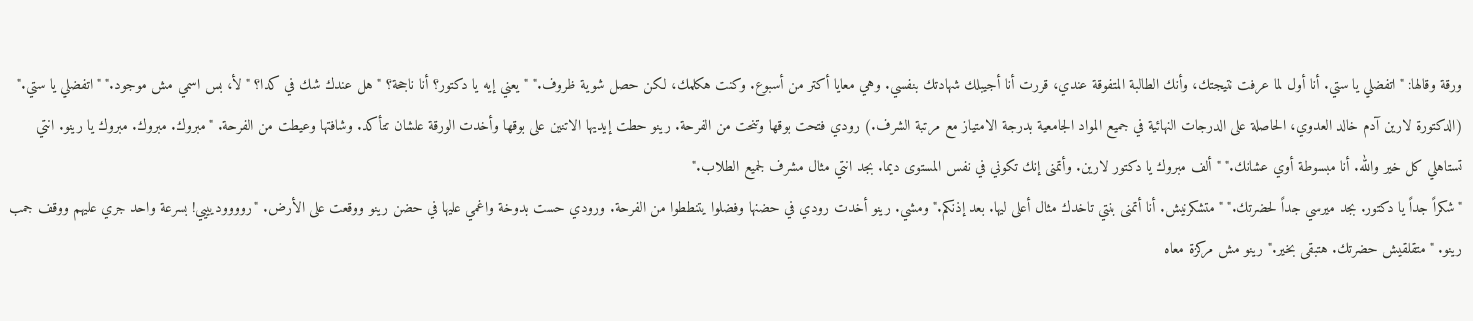ورقة وقالها: "اتفضلي يا ستي. أنا أول لما عرفت نتيجتك، وأنك الطالبة المتفوقة عندي، قررت أنا أجيبلك شهادتك بنفسي. وهي معايا أكتر من أسبوع. وكنت هكلمك، لكن حصل شوية ظروف." "يعني إيه يا دكتور؟ أنا ناجحة؟ "هل عندك شك في كدا؟ "لأ، بس اسمي مش موجود." "اتفضلي يا ستي."
(الدكتورة لارين آدم خالد العدوي، الحاصلة على الدرجات النهائية في جميع المواد الجامعية بدرجة الامتياز مع مرتبة الشرف.) رودي فتحت بوقها وتنحت من الفرحة. رينو حطت إيديها الاتنين على بوقها وأخدت الورقة علشان تتأكد. وشافتها وعيطت من الفرحة. "مبروك. مبروك. مبروك يا رينو. انتي تستاهلي كل خير والله. أنا مبسوطة أوي عشانك." "ألف مبروك يا دكتور لارين. وأتمنى إنك تكوني في نفس المستوى ديما. بجد انتي مثال مشرف لجميع الطلاب."
"شكراً جداً يا دكتور. بجد ميرسي جداً لحضرتك." "متشكرنيش. أنا أتمنى بنتي تاخدك مثال أعلى ليها. بعد إذنكم." ومشي. رينو أخدت رودي في حضنها وفضلوا يتنططوا من الفرحة. ورودي حست بدوخة واغمي عليها في حضن رينو ووقعت على الأرض. "رووووديييي! بسرعة واحد جري عليهم ووقف جمب رينو. "متقلقيش حضرتك. هتبقى بخير." رينو مش مركزة معاه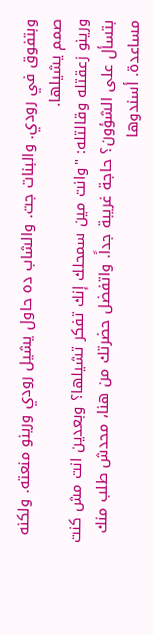وبتفوق في رودي. والبنات جت. والشاب ده حاول يشيل رودي ورينو منعته. ولكنه صمم يشيلها.
ورينو زعقتله وقالتله: "وانت مين سمحلك إنك تفكر تشيلها؟ وبعدين انت مش كنت بتسأل على الشؤون؟ حاجة غريبة جداً. واتفضل حضرتك من هنا، محدش طلب منك مساعدة. أسندوها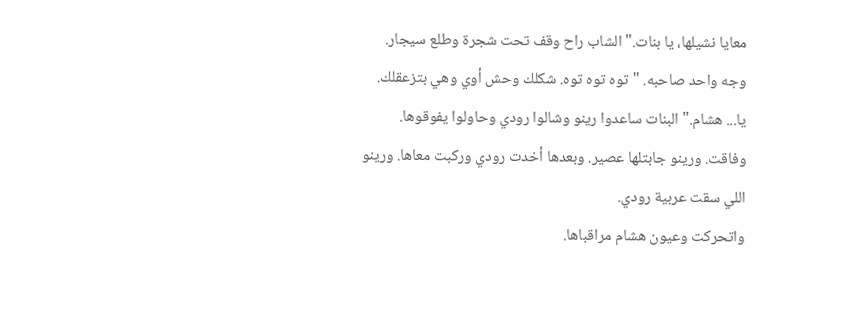معايا نشيلها، يا بنات." الشاب راح وقف تحت شجرة وطلع سيجار. وجه واحد صاحبه. "توه توه توه. شكلك وحش أوي وهي بتزعقلك. يا... هشام." البنات ساعدوا رينو وشالوا رودي وحاولوا يفوقوها. وفاقت. ورينو جابتلها عصير. وبعدها أخدت رودي وركبت معاها. ورينو اللي سقت عربية رودي.
واتحركت وعيون هشام مراقباها.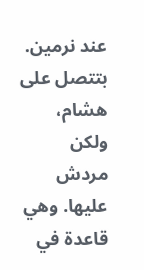عند نرمين. بتتصل على هشام، ولكن مردش عليها. وهي قاعدة في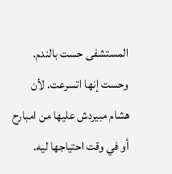المستشفى حست بالندم. وحست إنها اتسرعت. لأن هشام مبيردش عليها من امبارح أو في وقت احتياجها ليه.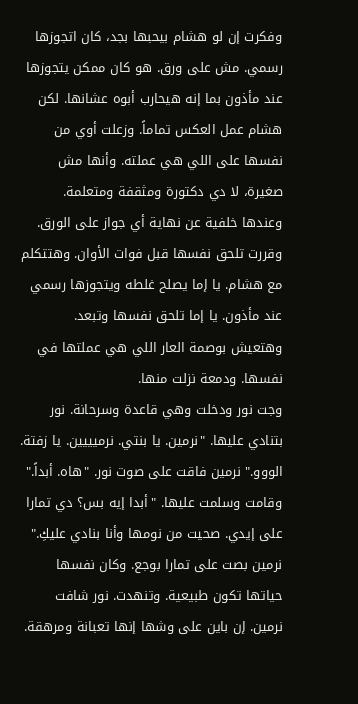وفكرت إن لو هشام بيحبها بجد، كان اتجوزها رسمي. مش على ورق. هو كان ممكن يتجوزها عند مأذون بما إنه هيحارب أبوه عشانها. لكن هشام عمل العكس تماماً. وزعلت أوي من نفسها على اللي هي عملته. وأنها مش صغيرة، لا دي دكتورة ومثقفة ومتعلمة. وعندها خلفية عن نهاية أي جواز على الورق. وقررت تلحق نفسها قبل فوات الأوان. وهتتكلم مع هشام. يا إما يصلح غلطه ويتجوزها رسمي عند مأذون. يا إما تلحق نفسها وتبعد. وهتعيش بوصمة العار اللي هي عملتها في نفسها. ودمعة نزلت منها.
وجت نور ودخلت وهي قاعدة وسرحانة. نور بتنادي عليها. "نرمين. يا بنتي. نرميييين. يا زفتة. الووو." نرمين فاقت على صوت نور. "هاه. أبداً." وقامت وسلمت عليها. "أبدا إيه بس؟ دي تمارا على إيدي. صحيت من نومها وأنا بنادي عليكِ." نرمين بصت على تمارا بوجع. وكان نفسها حياتها تكون طبيعية. وتنهدت. نور شافت نرمين. إن باين على وشها إنها تعبانة ومرهقة.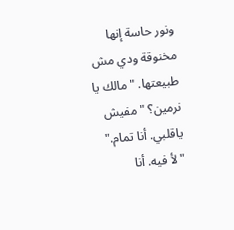ونور حاسة إنها مخنوقة ودي مش طبيعتها. "مالك يا نرمين؟ "مفيش ياقلبي. أنا تمام."
"لأ فيه. أنا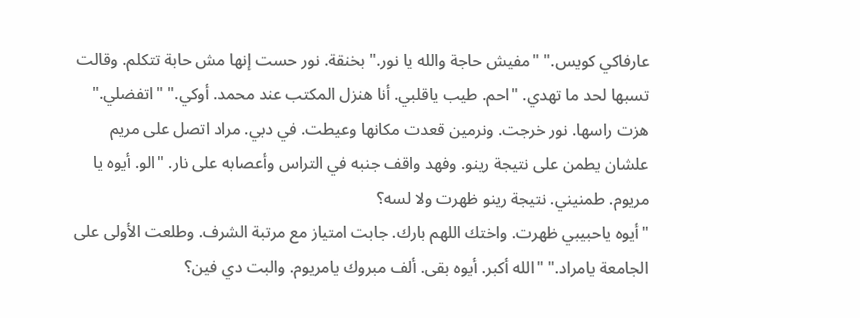عارفاكي كويس." "مفيش حاجة والله يا نور." بخنقة. نور حست إنها مش حابة تتكلم. وقالت تسبها لحد ما تهدي. "احم. طيب ياقلبي. أنا هنزل المكتب عند محمد. أوكي." "اتفضلي." هزت راسها. نور خرجت. ونرمين قعدت مكانها وعيطت. في دبي. مراد اتصل على مريم علشان يطمن على نتيجة رينو. وفهد واقف جنبه في التراس وأعصابه على نار. "الو. أيوه يا مريوم. طمنيني. نتيجة رينو ظهرت ولا لسه؟
"أيوه ياحبيبي ظهرت. واختك اللهم بارك. جابت امتياز مع مرتبة الشرف. وطلعت الأولى على الجامعة يامراد." "الله أكبر. أيوه بقى. ألف مبروك يامريوم. والبت دي فين؟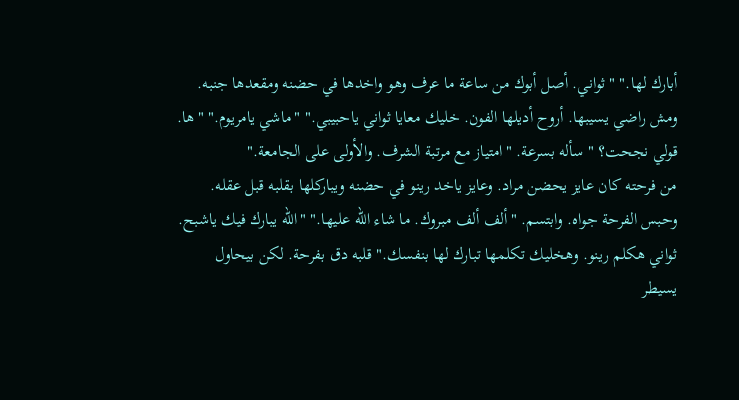أبارك لها." "ثواني. أصل أبوك من ساعة ما عرف وهو واخدها في حضنه ومقعدها جنبه. ومش راضي يسيبها. أروح أديلها الفون. خليك معايا ثواني ياحبيبي." "ماشي يامريوم." "ها. قولي نجحت؟ " سأله بسرعة. "امتياز مع مرتبة الشرف. والأولى على الجامعة."
من فرحته كان عايز يحضن مراد. وعايز ياخد رينو في حضنه ويباركلها بقلبه قبل عقله. وحبس الفرحة جواه. وابتسم. "ألف ألف مبروك. ما شاء الله عليها." "الله يبارك فيك ياشبح. ثواني هكلم رينو. وهخليك تكلمها تبارك لها بنفسك." قلبه دق بفرحة. لكن بيحاول يسيطر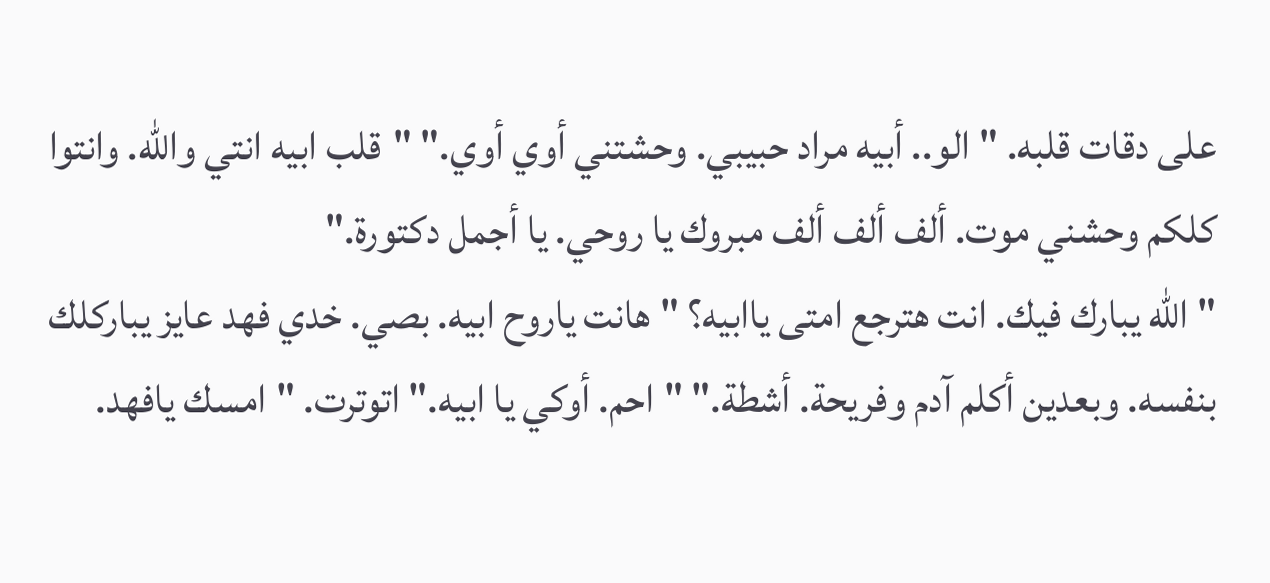على دقات قلبه. "الو.. أبيه مراد حبيبي. وحشتني أوي أوي." "قلب ابيه انتي والله. وانتوا كلكم وحشني موت. ألف ألف ألف مبروك يا روحي. يا أجمل دكتورة."
"الله يبارك فيك. انت هترجع امتى ياابيه؟ "هانت ياروح ابيه. بصي. خدي فهد عايز يباركلك بنفسه. وبعدين أكلم آدم وفريحة. أشطة." "احم. أوكي يا ابيه." اتوترت. "امسك يافهد.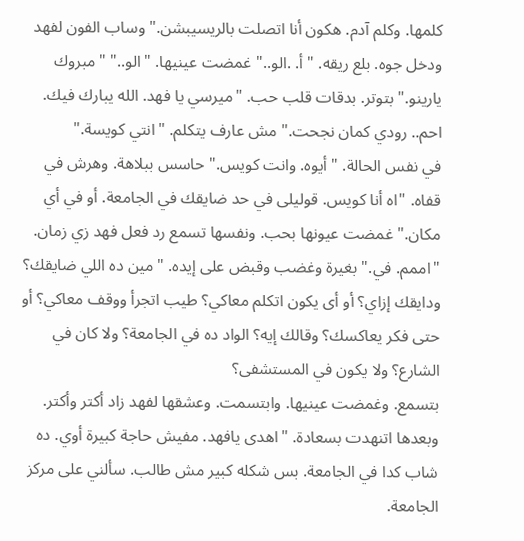كلمها. وكلم آدم. هكون أنا اتصلت بالريسيبشن." وساب الفون لفهد ودخل جوه. بلع ريقه. "أ. .الو.." غمضت عينيها. "الو.." "مبروك يارينو." بتوتر. بدقات قلب حب. "ميرسي يا فهد. الله يبارك فيك. احم.. رودي كمان نجحت." مش عارف يتكلم. "انتي كويسة."
في نفس الحالة. "أيوه. وانت كويس." حاسس ببلاهة. وهرش في قفاه. "اه أنا كويس. قوليلى في حد ضايقك في الجامعة. أو في أي مكان." غمضت عيونها بحب. ونفسها تسمع رد فعل فهد زي زمان. "اممم. في." بغيرة وغضب وقبض على إيده. "مين ده اللي ضايقك؟ ودايقك إزاي؟ أو أى يكون اتكلم معاكي؟ طيب اتجرأ ووقف معاكي؟ أو حتى فكر يعاكسك؟ وقالك إيه؟ الواد ده في الجامعة؟ ولا كان في الشارع؟ ولا يكون في المستشفى؟
بتسمع. وغمضت عينيها. وابتسمت. وعشقها لفهد زاد أكتر وأكتر. وبعدها اتنهدت بسعادة. "اهدى يافهد. مفيش حاجة كبيرة أوي. ده شاب كدا في الجامعة. بس شكله كبير مش طالب. سألني على مركز الجامعة.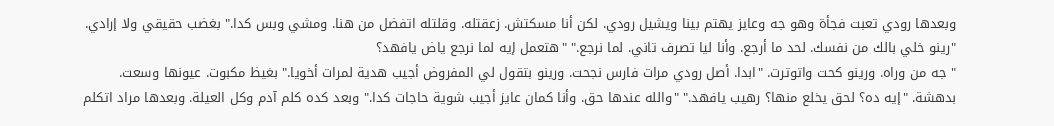وبعدها رودي تعبت فجأة وهو جه وعايز يهتم بينا ويشيل رودي. لكن أنا مسكتش. زعقتله. وقلتله اتفضل من هنا. ومشي وبس كدا." بغضب حقيقي ولا إرادي. "رينو خلي بالك من نفسك. لحد ما أرجع. وأنا ليا تصرف تاني. لما نرجع." "هتعمل إيه لما نرجع ياض يافهد؟
" جه من وراه. ورينو كحت واتوترت. "ابدا. أصل رودي مرات فارس نجحت. ورينو بتقول لي المفروض أجيب هدية لمرات أخويا." بغيظ مكبوت. عيونها وسعت. بدهشة. "إيه ده؟ لحق يخلع منها؟ رهيب يافهد." "والله عندها حق. وأنا كمان عايز أجيب شوية حاجات كدا." وبعد كده كلم آدم وكل العيلة. وبعدها مراد اتكلم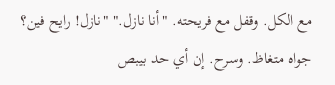مع الكل. وقفل مع فريحته. "أنا نازل." "نازل! رايح فين؟
جواه متغاظ. وسرح. إن أي حد بيبص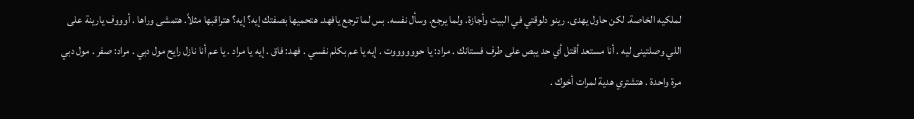لملكيه الخاصة. لكن حاول يهدى. رينو دلوقتي في البيت وأجازة. ولما يرجع. وسأل نفسه. بس لما ترجع يافهد. هتحميها بصفتك إيه؟ إيه؟ هتراقبها مثلاً. هتمشى وراها . أوووف يارينة على اللي وصلتينى ليه . أنا مستعد أقتل أي حد يبص على طرف فستانك . مراد: يا حووووووت . إيه يا عم بكلم نفسي . فهد: فاق . إيه يا مراد . يا عم أنا نازل رايح مول دبي . مراد: صفر . مول دبي مرة واحدة . هتشتري هدية لمرات أخوك .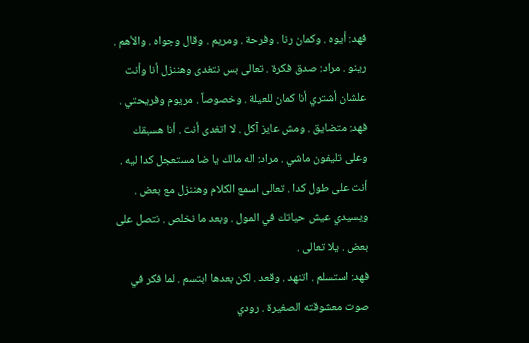فهد: أيوه . وكمان رنا . وفرحة . ومريم . وقال وجواه . والأهم . رينو . مراد: صدق فكرة . تعالى بس نتغدى وهننزل أنا وأنت علشان أشتري أنا كمان للعيلة . وخصوصاً . مريوم وفريحتي . فهد: متضايق . ومش عايز آكل . لا اتغدى أنت . أنا هسبقك وعلى تليفون ماشي . مراد: اله مالك يا ضا مستعجل كدا ليه . أنت على طول كدا . تعالى اسمع الكلام وهننزل مع بعض . ويسيدي عيش حياتك في المول . وبعد ما نخلص . نتصل على بعض . يلا تعالى .
فهد: استسلم . اتنهد . وقعد . لكن بعدها ابتسم . لما فكر في صوت معشوقته الصغيرة . رودي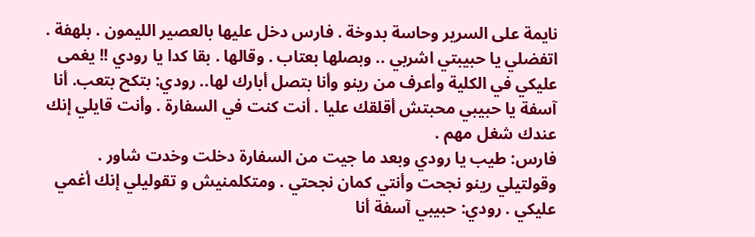نايمة على السرير وحاسة بدوخة . فارس دخل عليها بالعصير الليمون . بلهفة . اتفضلي يا حبيبتي اشربي .. وبصلها بعتاب . وقالها . بقا كدا يا رودي !! يغمى عليكي في الكلية وأعرف من رينو وأنا بتصل أبارك لها.. رودي: بتكح بتعب. أنا آسفة يا حبيبي محبتش أقلقك عليا . أنت كنت في السفارة . وأنت قايلي إنك عندك شغل مهم .
فارس: طيب يا رودي وبعد ما جيت من السفارة دخلت وخدت شاور . وقولتيلي رينو نجحت وأنتي كمان نجحتي . ومتكلمنيش و تقوليلي إنك أغمي عليكي . رودي: حبيبي آسفة أنا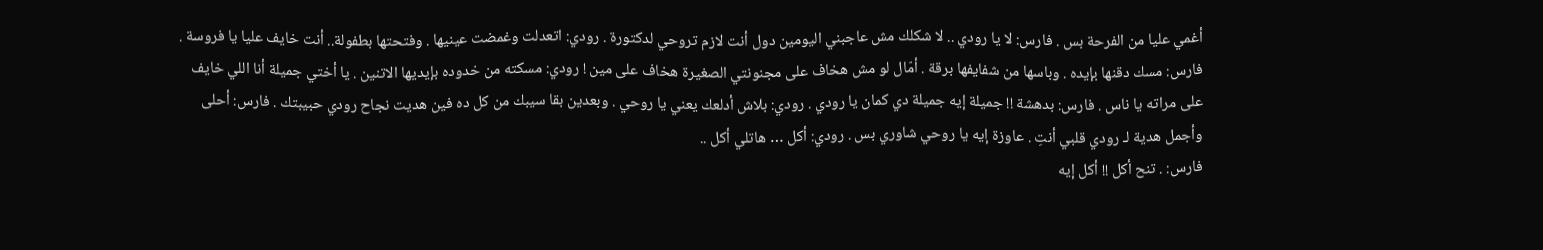أغمي عليا من الفرحة بس . فارس: لا يا رودي .. لا شكلك مش عاجبني اليومين دول أنت لازم تروحي لدكتورة . رودي: اتعدلت وغمضت عينيها . وفتحتها بطفولة.. أنت خايف عليا يا فروسة .
فارس: مسك دقنها بإيده . وباسها من شفايفها برقة . أمّال لو مش هخاف على مجنونتي الصغيرة هخاف على مين ! رودي: مسكته من خدوده بإيديها الاتنين . يا أختي جميلة أنا اللي خايف على مراته يا ناس . فارس: بدهشة !! جميلة إيه جميلة دي كمان يا رودي . رودي: بلاش أدلعك يعني يا روحي . وبعدين بقا سيبك من كل ده فين هديت نجاح رودي حبيبتك . فارس: أحلى وأجمل هدية لـ رودي قلبي أنتِ . عاوزة إيه يا روحي شاوري بس . رودي: أكل … هاتلي أكل ..
فارس: . تنح أكل !! أكل إيه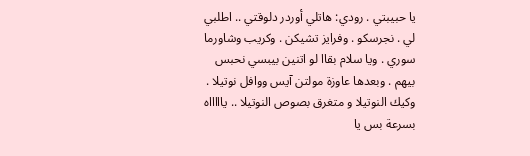يا حبيبتي . رودي: هاتلي أوردر دلوقتي .. اطلبي لي . نجرسكو . وفرايز تشيكن . وكريب وشاورما سوري . ويا سلام بقاا لو اتنين بيبسي نحبس بيهم . وبعدها عاوزة مولتن آيس ووافل نوتيلا . وكيك النوتيلا و متغرق بصوص النوتيلا .. ياااااه بسرعة بس يا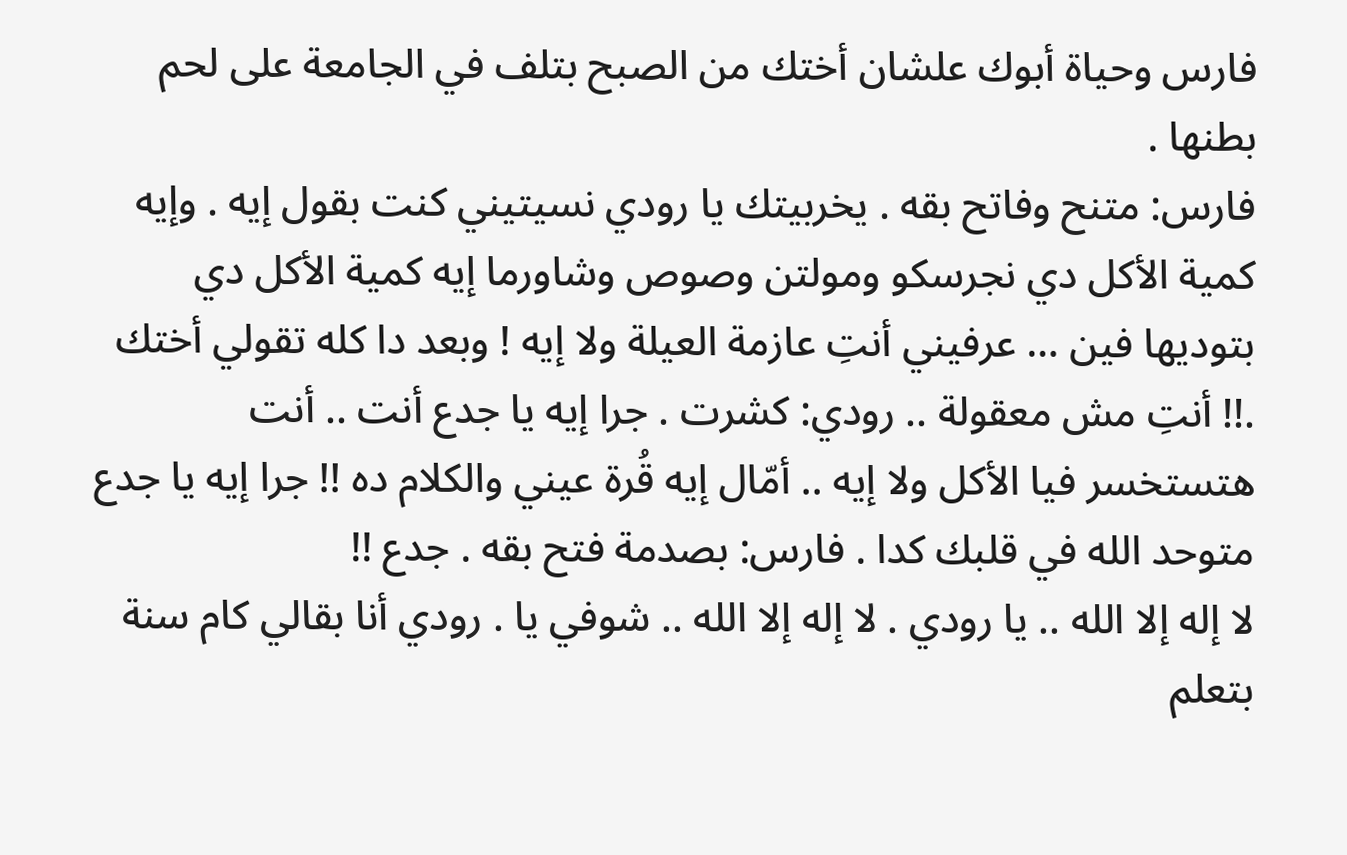فارس وحياة أبوك علشان أختك من الصبح بتلف في الجامعة على لحم بطنها .
فارس: متنح وفاتح بقه . يخربيتك يا رودي نسيتيني كنت بقول إيه . وإيه كمية الأكل دي نجرسكو ومولتن وصوص وشاورما إيه كمية الأكل دي بتوديها فين … عرفيني أنتِ عازمة العيلة ولا إيه ! وبعد دا كله تقولي أختك .!! أنتِ مش معقولة .. رودي: كشرت . جرا إيه يا جدع أنت .. أنت هتستخسر فيا الأكل ولا إيه .. أمّال إيه قُرة عيني والكلام ده !! جرا إيه يا جدع متوحد الله في قلبك كدا . فارس: بصدمة فتح بقه . جدع !!
لا إله إلا الله .. يا رودي . لا إله إلا الله .. شوفي يا . رودي أنا بقالي كام سنة بتعلم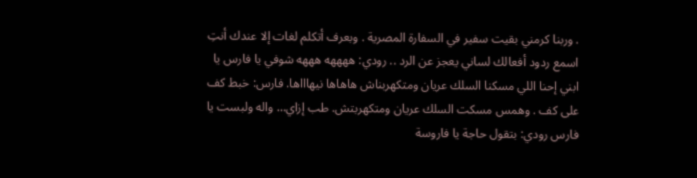. وربنا كرمني بقيت سفير في السفارة المصرية . وبعرف أتكلم لغات إلا عندك أنتِ اسمع ردود أفعالك لساني يعجز عن الرد .. رودي: ههههه هههه شوفي يا فارس يا ابني إحنا اللي مسكنا السلك عريان ومتكهربناش هاهاها نيهاااها. فارس: خبط كف على كف . وهمس مسكت السلك عريان ومتكهربتش. طب إزاي… واله ولبست يا فارس رودي: بتقول حاجة يا فاروسة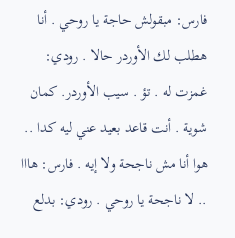فارس: مبقولش حاجة يا روحي . أنا هطلب لك الأوردر حالا . رودي: غمزت له . تؤ . سيب الأوردر. كمان شوية . أنت قاعد بعيد عني ليه كدا .. هوا أنا مش ناجحة ولا إيه . فارس: هااا .. لا ناجحة يا روحي . رودي: بدلع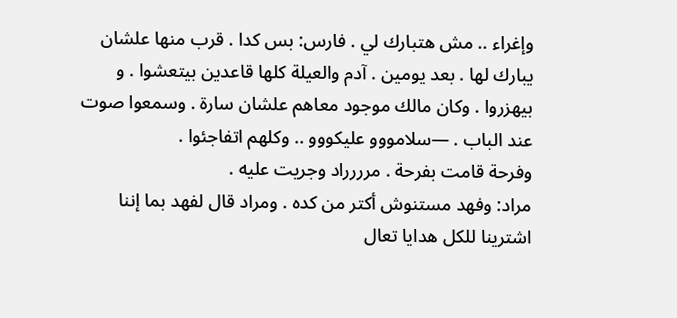وإغراء .. مش هتبارك لي . فارس: بس كدا . قرب منها علشان يبارك لها . بعد يومين . آدم والعيلة كلها قاعدين بيتعشوا . و بيهزروا . وكان مالك موجود معاهم علشان سارة . وسمعوا صوت عند الباب . —سلامووو عليكووو .. وكلهم اتفاجئوا .
وفرحة قامت بفرحة . مرررراد وجريت عليه .
مراد: وفهد مستنوش أكتر من كده . ومراد قال لفهد بما إننا اشترينا للكل هدايا تعال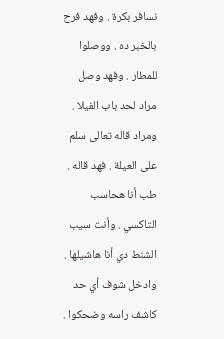نسافر بكرة . وفهد فرح بالخبر ده . ووصلوا للمطار . وفهد وصل مراد لحد باب الفيلا . ومراد قاله تعالى سلم على العيلة . فهد قاله . طب أنا هحاسب التاكسي . وأنت سيب الشنط دي أنا هاشيلها . وادخل شوف أي حد كاشف راسه وضحكوا .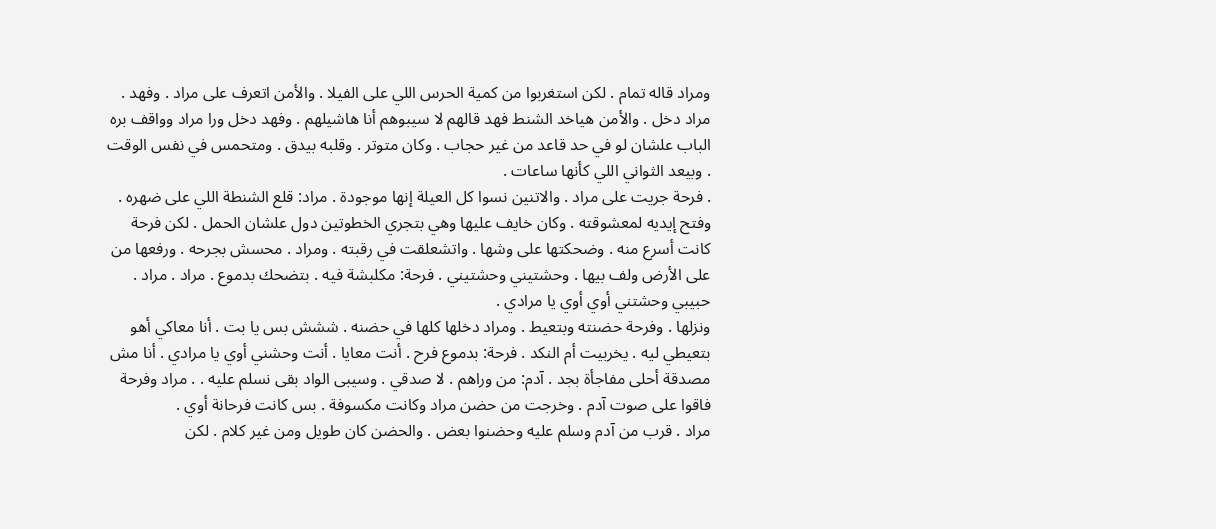ومراد قاله تمام . لكن استغربوا من كمية الحرس اللي على الفيلا . والأمن اتعرف على مراد . وفهد . مراد دخل . والأمن هياخد الشنط فهد قالهم لا سيبوهم أنا هاشيلهم . وفهد دخل ورا مراد وواقف بره الباب علشان لو في حد قاعد من غير حجاب . وكان متوتر . وقلبه بيدق . ومتحمس في نفس الوقت . وبيعد الثواني اللي كأنها ساعات .
. فرحة جريت على مراد . والاتنين نسوا كل العيلة إنها موجودة . مراد: قلع الشنطة اللي على ضهره . وفتح إيديه لمعشوقته . وكان خايف عليها وهي بتجري الخطوتين دول علشان الحمل . لكن فرحة كانت أسرع منه . وضحكتها على وشها . واتشعلقت في رقبته . ومراد . محسش بجرحه . ورفعها من على الأرض ولف بيها . وحشتيني وحشتيني . فرحة: مكلبشة فيه . بتضحك بدموع . مراد . مراد . حبيبي وحشتني أوي أوي يا مرادي .
ونزلها . وفرحة حضنته وبتعيط . ومراد دخلها كلها في حضنه . ششش بس يا بت . أنا معاكي أهو بتعيطي ليه . يخربيت أم النكد . فرحة: بدموع فرح . أنت معايا . أنت وحشني أوي يا مرادي . أنا مش مصدقة أحلى مفاجأة بجد . آدم: من وراهم . لا صدقي . وسيبى الواد بقى نسلم عليه . . مراد وفرحة فاقوا على صوت آدم . وخرجت من حضن مراد وكانت مكسوفة . بس كانت فرحانة أوي .
مراد . قرب من آدم وسلم عليه وحضنوا بعض . والحضن كان طويل ومن غير كلام . لكن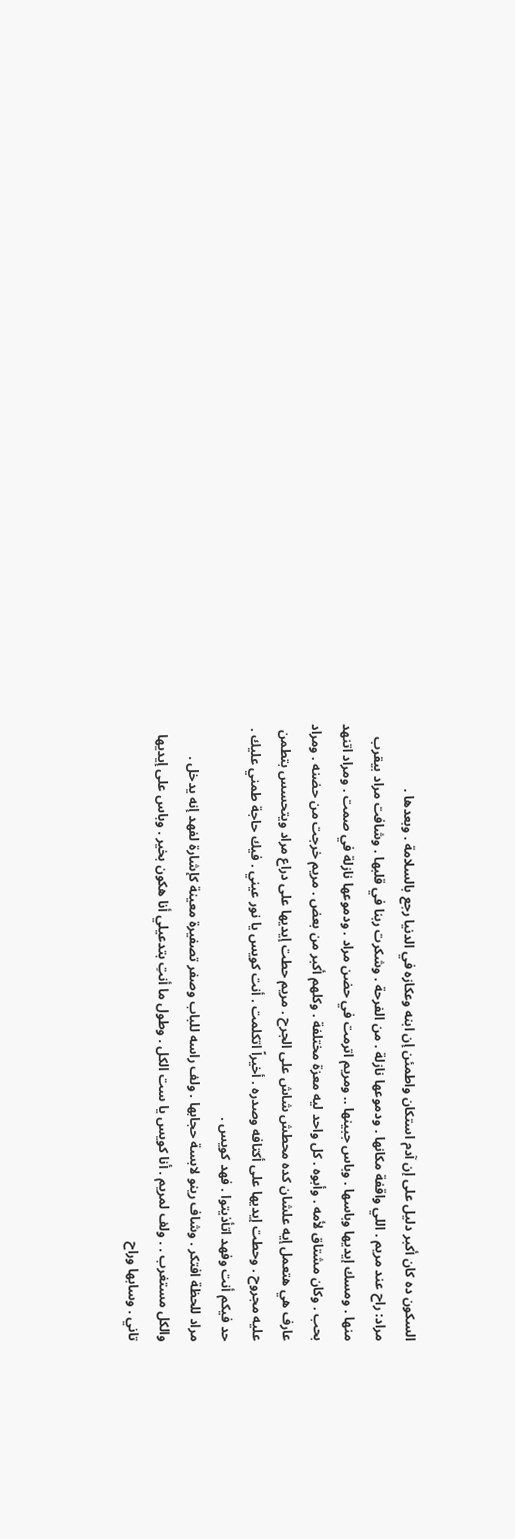السكون ده كان أكبر دليل على إن آدم استكان واطمئن إن ابنه وعكازه في الدنيا رجع بالسلامة . وبعدها .
مراد: راح عند مريم . اللي واقفة مكانها . ودموعها نازلة . من الفرحة . وشكرت ربنا في قلبها . وشافت مراد بيقرب منها . ومسك إيديها وباسها . وباس جبينها .. ومريم اترمت في حضن مراد . ودموعها نازلة في صمت . ومراد اتنهد بحب . وكان مشتاق لأمه . وأبوه . كل واحد ليه معزة مختلفة . وكلهم أكبر من بعض . مريم خرجت من حضنه . ومراد عارف هي هتعمل إيه علشان كده محطش شاش على الجرح . مريم حطت إيديها على دراع مراد ويتحسس بتطمن عليه مجروح . وحطت إيديها على أكتافه وصدره . أخيراً اتكلمت . أنت كويس يا نور عيني . فيك حاجة طمني عليك . حد فيكم أنت وفهد اتأذيتوا . فهد كويس .
مراد للحظة افتكر . وشاف رينو لابسة حجابها . ولف راسه للباب وصفر تصفيرة معينة كإشارة لفهد إنه يدخل . والكل مستغرب . . ولف لمريم . أنا كويس يا ست الكل . وطول ما أنتِ بتدعيلي أنا هكون بخير . وباس على إيديها تاني . وسابها وراح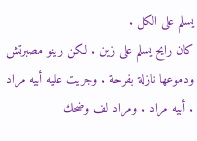يسلم على الكل .
كان رايح يسلم على زين . لكن رينو مصبرتش ودموعها نازلة بفرحة . وجريت عليه أبيه مراد . أبيه مراد . ومراد لف وضحك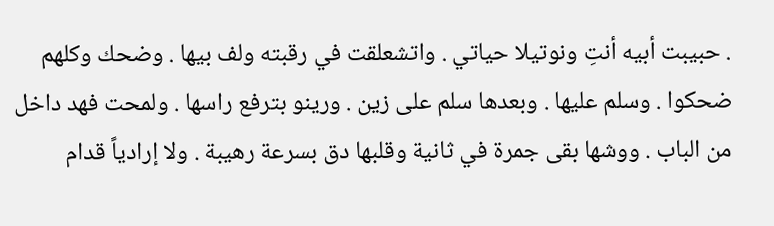. حبيبت أبيه أنتِ ونوتيلا حياتي . واتشعلقت في رقبته ولف بيها . وضحك وكلهم ضحكوا . وسلم عليها . وبعدها سلم على زين . ورينو بترفع راسها . ولمحت فهد داخل من الباب . ووشها بقى جمرة في ثانية وقلبها دق بسرعة رهيبة . ولا إرادياً قدام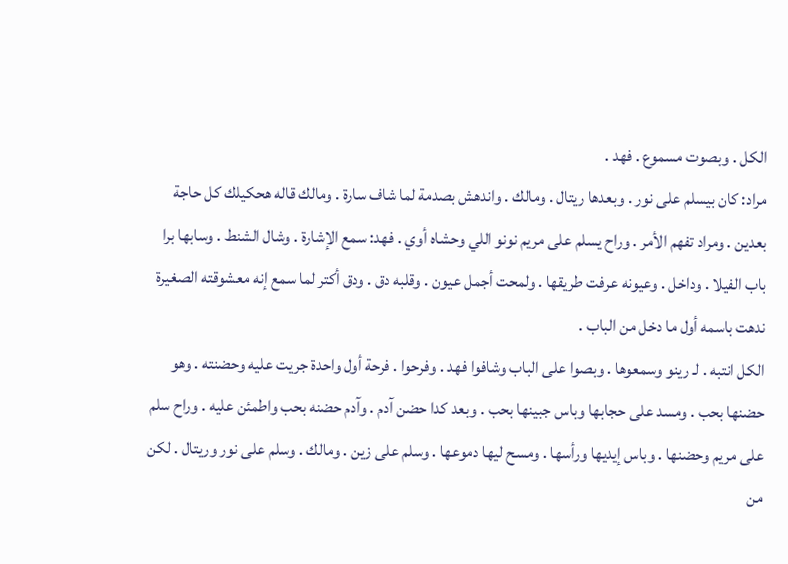الكل . وبصوت مسموع . فهد .
مراد: كان بيسلم على نور . وبعدها ريتال . ومالك . واندهش بصدمة لما شاف سارة . ومالك قاله هحكيلك كل حاجة بعدين . ومراد تفهم الأمر . وراح يسلم على مريم نونو اللي وحشاه أوي . فهد: سمع الإشارة . وشال الشنط . وسابها برا باب الفيلا . وداخل . وعيونه عرفت طريقها . ولمحت أجمل عيون . وقلبه دق . ودق أكتر لما سمع إنه معشوقته الصغيرة ندهت باسمه أول ما دخل من الباب .
الكل انتبه . لـ رينو وسمعوها . وبصوا على الباب وشافوا فهد . وفرحوا . فرحة أول واحدة جريت عليه وحضنته . وهو حضنها بحب . ومسد على حجابها وباس جبينها بحب . وبعد كدا حضن آدم . وآدم حضنه بحب واطمئن عليه . وراح سلم على مريم وحضنها . وباس إيديها ورأسها . ومسح ليها دموعها . وسلم على زين . ومالك . وسلم على نور وريتال . لكن من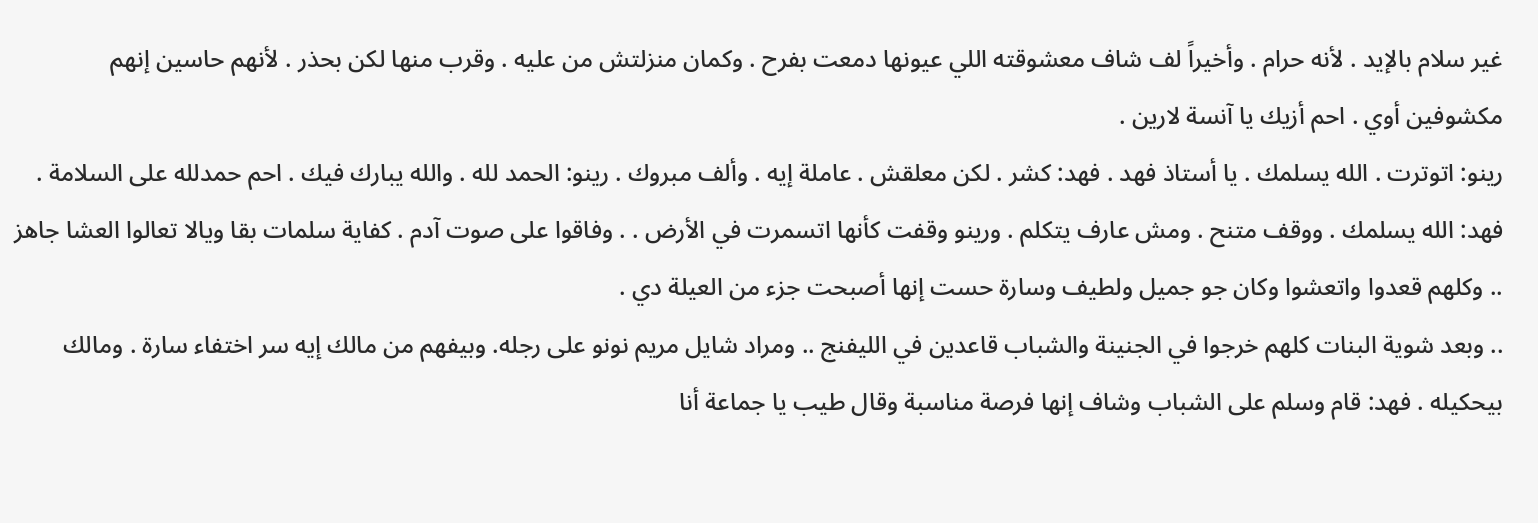غير سلام بالإيد . لأنه حرام . وأخيراً لف شاف معشوقته اللي عيونها دمعت بفرح . وكمان منزلتش من عليه . وقرب منها لكن بحذر . لأنهم حاسين إنهم مكشوفين أوي . احم أزيك يا آنسة لارين .
رينو: اتوترت . الله يسلمك . يا أستاذ فهد . فهد: كشر . لكن معلقش . عاملة إيه . وألف مبروك . رينو: الحمد لله . والله يبارك فيك . احم حمدلله على السلامة . فهد: الله يسلمك . ووقف متنح . ومش عارف يتكلم . ورينو وقفت كأنها اتسمرت في الأرض . . وفاقوا على صوت آدم . كفاية سلمات بقا ويالا تعالوا العشا جاهز .. وكلهم قعدوا واتعشوا وكان جو جميل ولطيف وسارة حست إنها أصبحت جزء من العيلة دي .
.. وبعد شوية البنات كلهم خرجوا في الجنينة والشباب قاعدين في الليفنج .. ومراد شايل مريم نونو على رجله. وبيفهم من مالك إيه سر اختفاء سارة . ومالك بيحكيله . فهد: قام وسلم على الشباب وشاف إنها فرصة مناسبة وقال طيب يا جماعة أنا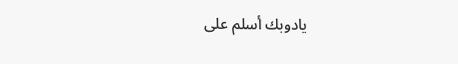يادوبك أسلم على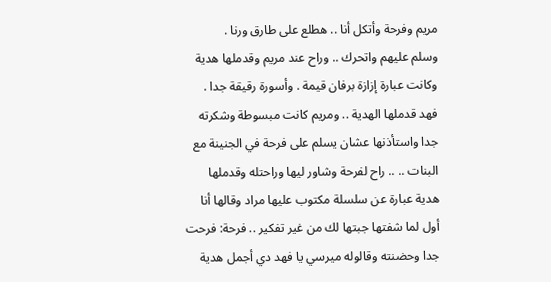مريم وفرحة وأتكل أنا .. هطلع على طارق ورنا .
وسلم عليهم واتحرك .. وراح عند مريم وقدملها هدية وكانت عبارة إزازة برفان قيمة . وأسورة رقيقة جدا . فهد قدملها الهدية .. ومريم كانت مبسوطة وشكرته جدا واستأذنها عشان يسلم على فرحة في الجنينة مع البنات .. .. راح لفرحة وشاور ليها وراحتله وقدملها هدية عبارة عن سلسلة مكتوب عليها مراد وقالها أنا أول لما شفتها جبتها لك من غير تفكير .. فرحة: فرحت جدا وحضنته وقالوله ميرسي يا فهد دي أجمل هدية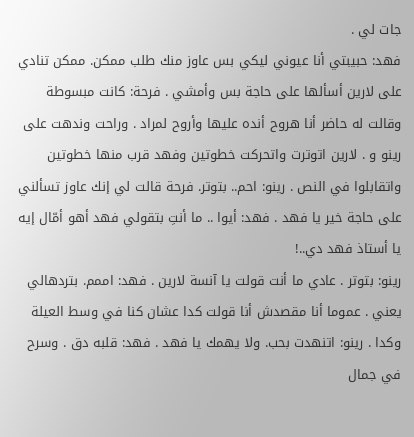جات لي .
فهد: حبيبتي أنا عيوني ليكي بس عاوز منك طلب ممكن. ممكن تنادي على لارين أسألها على حاجة بس وأمشي . فرحة: كانت مبسوطة وقالت له حاضر أنا هروح أنده عليها وأروح لمراد . وراحت وندهت على رينو و . لارين اتوترت واتحركت خطوتين وفهد قرب منها خطوتين واتقابلوا في النص . رينو: احم.. بتوتر. فرحة قالت لي إنك عاوز تسألني على حاجة خير يا فهد . فهد: أيوا .. ما أنتِ بتقولي فهد أهو أمّال إيه يا أستاذ فهد دي..!
رينو: بتوتر . عادي ما أنت قولت يا آنسة لارين . فهد: اممم. بتردهالي يعني . عموما أنا مقصدش أنا قولت كدا عشان كنا في وسط العيلة وكدا . رينو: اتنهدت بحب. ولا يهمك يا فهد . فهد: قلبه دق . وسرح في جمال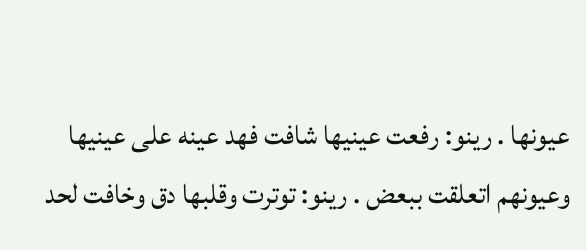عيونها . رينو: رفعت عينيها شافت فهد عينه على عينيها وعيونهم اتعلقت ببعض . رينو: توترت وقلبها دق وخافت لحد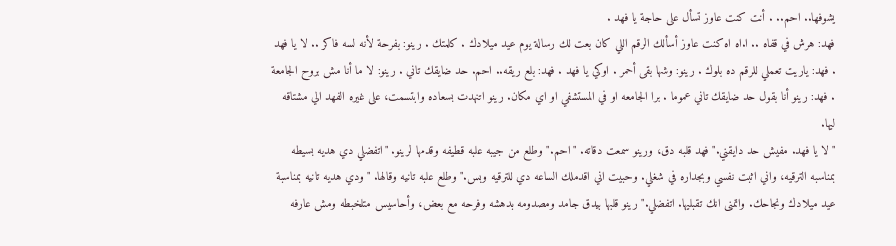يشوفها.. احم.. . أنت كنت عاوز تسأل على حاجة يا فهد .
فهد: هرش في قفاه .. ا.اه اه كنت عاوز أسألك الرقم اللي كان بعت لك رسالة يوم عيد ميلادك . كلمتك . رينو: بفرحة لأنه لسه فاكر .. لا يا فهد . فهد: ياريت تعملي للرقم ده بلوك . رينو: وشها بقى أحمر . اوكي يا فهد . فهد: بلع ريقه.. احم. حد ضايقك تاني . رينو: لا ما أنا مش بروح الجامعة . فهد: رينو أنا بقول حد ضايقك تاني عموما . برا الجامعه او في المستشفي او اي مكان. رينو اتنهدت بسعاده وابتسمت، على غيره الفهد الي مشتاقه ليها.
"لا يا فهد. مفيش حد دايقني." فهد قلبه دق، ورينو سمعت دقاته. "احم." وطلع من جيبه علبه قطيفه وقدمها لرينو. "اتفضلي دي هديه بسيطه بمناسبه الترقيه، واني اثبت نفسي وبجداره في شغلي. وحبيت اني اقدملك الساعه دي للترقيه وبس." وطلع علبه تانيه وقالها. "ودي هديه تانيه بمناسبة عيد ميلادك ونجاحك. واتمنى انك تقبليها. اتفضلي." رينو قلبها بيدق جامد ومصدومه بدهشه وفرحه مع بعض، وأحاسيس متلخبطه ومش عارفه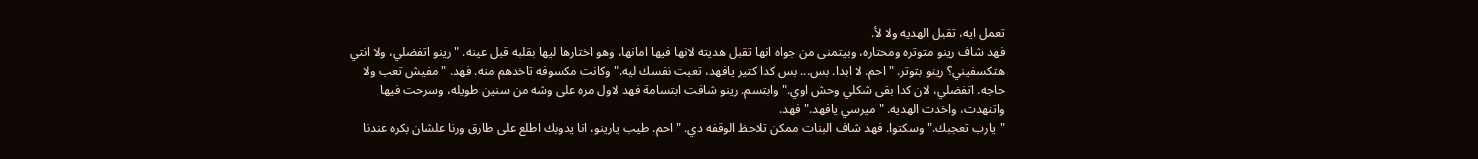تعمل ايه، تقبل الهديه ولا لأ.
فهد شاف رينو متوتره ومحتاره، وبيتمنى من جواه انها تقبل هديته لانها فيها امانها، وهو اختارها ليها بقلبه قبل عينه. "رينو اتفضلي، ولا انتي هتكسفيني؟ رينو بتوتر. "احم. لا ابدا. بس... بس كدا كتير يافهد، تعبت نفسك ليه." وكانت مكسوفه تاخدهم منه. فهد. "مفيش تعب ولا حاجه. اتفضلي، لان كدا بقى شكلي وحش اوي." وابتسم. رينو شافت ابتسامة فهد لاول مره على وشه من سنين طويله، وسرحت فيها واتنهدت، واخدت الهديه. "ميرسي يافهد." فهد.
"يارب تعجبك." وسكتوا. فهد شاف البنات ممكن تلاحظ الوقفه دي. "احم. طيب يارينو، انا يدوبك اطلع على طارق ورنا علشان بكره عندنا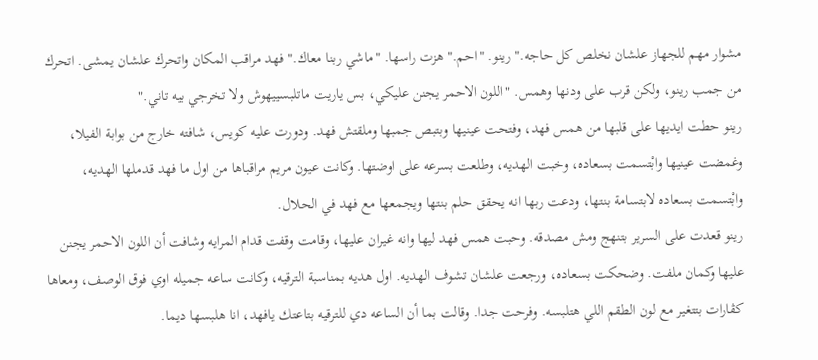مشوار مهم للجهاز علشان نخلص كل حاجه." رينو. "احم." هزت راسها. "ماشي ربنا معاك." فهد مراقب المكان واتحرك علشان يمشى. اتحرك من جمب رينو، ولكن قرب على ودنها وهمس. "اللون الاحمر يجنن عليكي، بس ياريت ماتلبسييهوش ولا تخرجي بيه تاني."
رينو حطت ايديها على قلبها من همس فهد، وفتحت عينيها وبتبص جمبها وملقتش فهد. ودورت عليه كويس، شافته خارج من بوابة الفيلا، وغمضت عينيها وابْتسمت بسعاده، وخبت الهديه، وطلعت بسرعه على اوضتها. وكانت عيون مريم مراقباها من اول ما فهد قدملها الهديه، وابْتسمت بسعاده لابتسامة بنتها، ودعت ربها انه يحقق حلم بنتها ويجمعها مع فهد في الحلال.
رينو قعدت على السرير بتنهج ومش مصدقه. وحبت همس فهد ليها وانه غيران عليها، وقامت وقفت قدام المرايه وشافت أن اللون الاحمر يجنن عليها وكمان ملفت. وضحكت بسعاده، ورجعت علشان تشوف الهديه. اول هديه بمناسبة الترقيه، وكانت ساعه جميله اوي فوق الوصف، ومعاها كڤارات بتتغير مع لون الطقم اللي هتلبسه. وفرحت جدا. وقالت بما أن الساعه دي للترقيه بتاعتك يافهد، انا هلبسها ديما.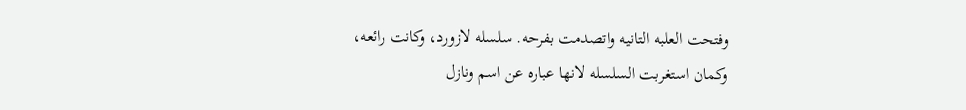وفتحت العلبه التانيه واتصدمت بفرحه. سلسله لازورد، وكانت رائعه، وكمان استغربت السلسله لانها عباره عن اسم ونازل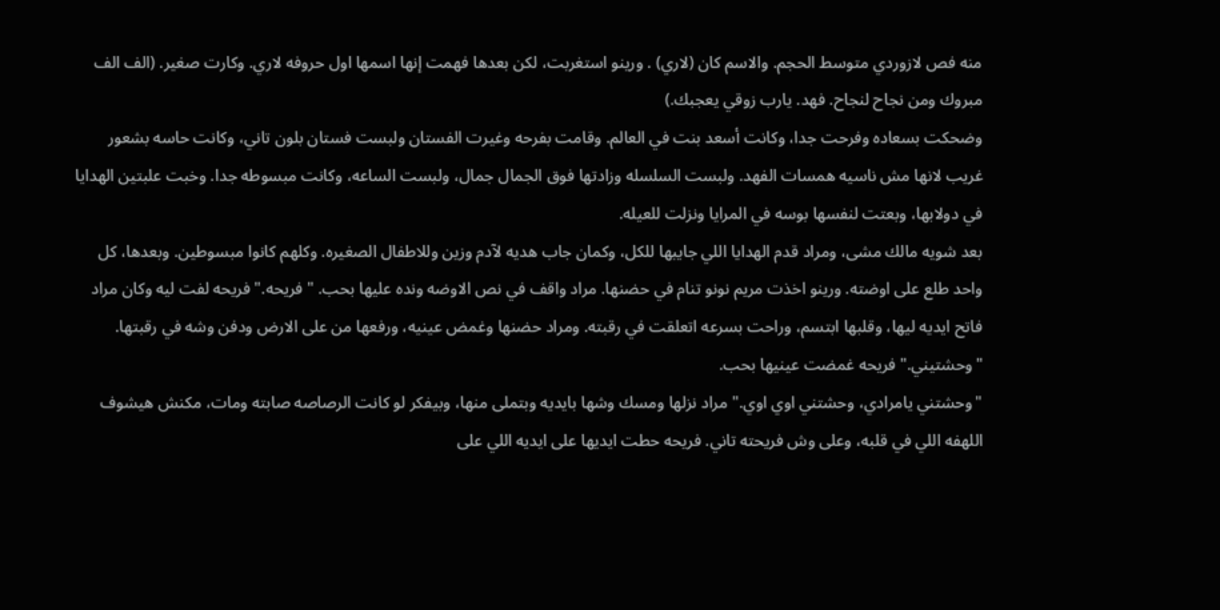منه فص لازوردي متوسط الحجم. والاسم كان (لاري) . ورينو استغربت، لكن بعدها فهمت إنها اسمها اول حروفه لاري. وكارت صغير. (الف الف مبروك ومن نجاح لنجاح. فهد. يارب زوقي يعجبك.)
وضحكت بسعاده وفرحت جدا، وكانت أسعد بنت في العالم. وقامت بفرحه وغيرت الفستان ولبست فستان بلون تاني، وكانت حاسه بشعور غريب لانها مش ناسيه همسات الفهد. ولبست السلسله وزادتها فوق الجمال جمال، ولبست الساعه، وكانت مبسوطه جدا. وخبت علبتين الهدايا في دولابها، وبعتت لنفسها بوسه في المرايا ونزلت للعيله.
بعد شويه مالك مشى، ومراد قدم الهدايا اللي جايبها للكل، وكمان جاب هديه لآدم وزين وللاطفال الصغيره. وكلهم كانوا مبسوطين. وبعدها، كل واحد طلع على اوضته. ورينو اخذت مريم نونو تنام في حضنها. مراد واقف في نص الاوضه ونده عليها بحب. "فريحه." فريحه لفت ليه وكان مراد فاتح ايديه ليها، وقلبها ابتسم، وراحت بسرعه اتعلقت في رقبته. ومراد حضنها وغمض عينيه، ورفعها من على الارض ودفن وشه في رقبتها. "وحشتيني." فريحه غمضت عينيها بحب.
"وحشتني يامرادي، وحشتني اوي اوي." مراد نزلها ومسك وشها بايديه وبتملى منها، وبيفكر لو كانت الرصاصه صابته ومات، مكنش هيشوف اللهفه اللي في قلبه، وعلى وش فريحته تاني. فريحه حطت ايديها على ايديه اللي على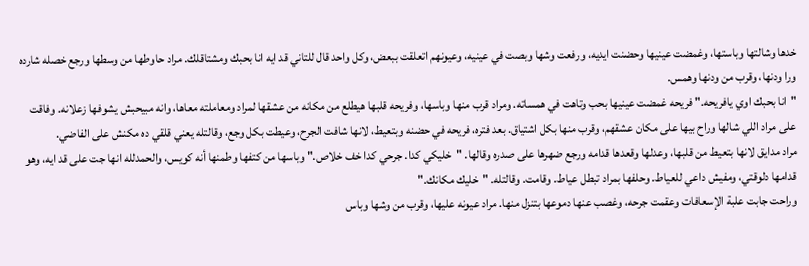خدها وشالتها وباستها، وغمضت عينيها وحضنت ايديه، ورفعت وشها وبصت في عينيه، وعيونهم اتعلقت ببعض، وكل واحد قال للتاني قد ايه انا بحبك ومشتاقلك. مراد حاوطها من وسطها ورجع خصله شارده ورا ودنها، وقرب من ودنها وهمس.
"انا بحبك اوي يافريحه." فريحه غمضت عينيها بحب وتاهت في همساته. ومراد قرب منها وباسها، وفريحه قلبها هيطلع من مكانه من عشقها لمراد ومعاملته معاها، وانه مبيحبش يشوفها زعلانه. وفاقت على مراد اللي شالها وراح بيها على مكان عشقهم، وقرب منها بكل اشتياق. بعد فتره، فريحه في حضنه وبتعيط، لانها شافت الجرح، وعيطت بكل وجع، وقالتله يعني قلقي ده مكنش على الفاضي.
مراد مدايق لانها بتعيط من قلبها، وعدلها وقعدها قدامه ورجع ضهرها على صدره وقالها. "خليكي كدا. جرحي كدا خف خلاص." وباسها من كتفها وطمنها أنه كويس، والحمدلله انها جت على قد ايه، وهو قدامها دلوقتي، ومفيش داعي للعياط. وحلفها بمراد تبطل عياط. وقامت. وقالتله. "خليك مكانك."
وراحت جابت علبة الإسعافات وعقمت جرحه، وغصب عنها دموعها بتنزل منها. مراد عيونه عليها، وقرب من وشها وباس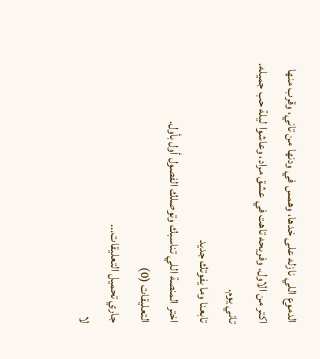الدموع اللي نازله على خدها، وهمس في ودنها من تاني، وقرب منها اكتر من الاول. وفريحه تاهت في عشق مراد، وعاشوا ليلة حب جميله. تاني يوم.
تابعنا وما يفوتك جديد
اختر المنصة اللي تناسبك وتوصلك الفصول أول بأول.
التعليقات (0)
جاري تحميل التعليقات...
لا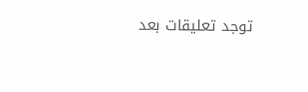توجد تعليقات بعد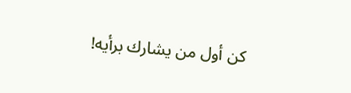كن أول من يشارك برأيه!